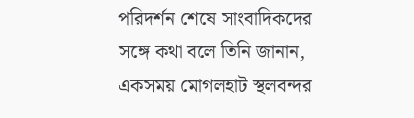পরিদর্শন শেষে সাংবাদিকদের সঙ্গে কথা বলে তিনি জানান, একসময় মোগলহাট স্থলবন্দর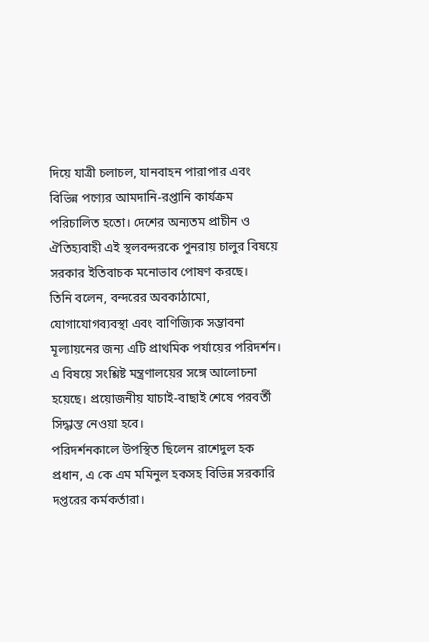দিয়ে যাত্রী চলাচল, যানবাহন পারাপার এবং বিভিন্ন পণ্যের আমদানি-রপ্তানি কার্যক্রম পরিচালিত হতো। দেশের অন্যতম প্রাচীন ও ঐতিহ্যবাহী এই স্থলবন্দরকে পুনরায় চালুর বিষয়ে সরকার ইতিবাচক মনোভাব পোষণ করছে।
তিনি বলেন, বন্দরের অবকাঠামো, যোগাযোগব্যবস্থা এবং বাণিজ্যিক সম্ভাবনা মূল্যায়নের জন্য এটি প্রাথমিক পর্যায়ের পরিদর্শন। এ বিষয়ে সংশ্লিষ্ট মন্ত্রণালয়ের সঙ্গে আলোচনা হয়েছে। প্রয়োজনীয় যাচাই-বাছাই শেষে পরবর্তী সিদ্ধান্ত নেওয়া হবে।
পরিদর্শনকালে উপস্থিত ছিলেন রাশেদুল হক প্রধান, এ কে এম মমিনুল হকসহ বিভিন্ন সরকারি দপ্তরের কর্মকর্তারা।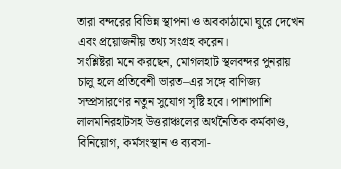তারা বন্দরের বিভিন্ন স্থাপনা ও অবকাঠামো ঘুরে দেখেন এবং প্রয়োজনীয় তথ্য সংগ্রহ করেন।
সংশ্লিষ্টরা মনে করছেন, মোগলহাট স্থলবন্দর পুনরায় চালু হলে প্রতিবেশী ভারত–এর সঙ্গে বাণিজ্য সম্প্রসারণের নতুন সুযোগ সৃষ্টি হবে। পাশাপাশি লালমনিরহাটসহ উত্তরাঞ্চলের অর্থনৈতিক কর্মকাণ্ড, বিনিয়োগ, কর্মসংস্থান ও ব্যবসা-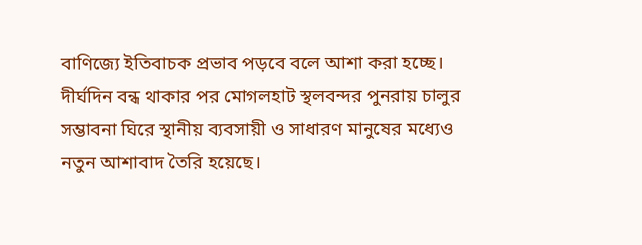বাণিজ্যে ইতিবাচক প্রভাব পড়বে বলে আশা করা হচ্ছে।
দীর্ঘদিন বন্ধ থাকার পর মোগলহাট স্থলবন্দর পুনরায় চালুর সম্ভাবনা ঘিরে স্থানীয় ব্যবসায়ী ও সাধারণ মানুষের মধ্যেও নতুন আশাবাদ তৈরি হয়েছে।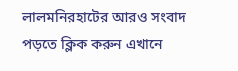লালমনিরহাটের আরও সংবাদ পড়তে ক্লিক করুন এখানে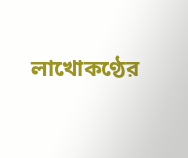লাখোকণ্ঠের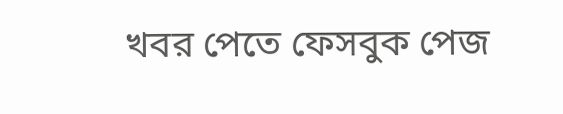খবর পেতে ফেসবুক পেজ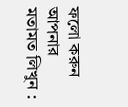ফলো করুন
আপনার মতামত লিখুন :